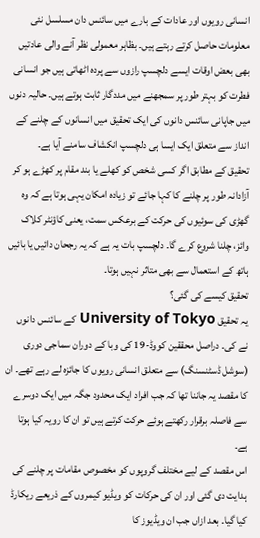انسانی رویوں اور عادات کے بارے میں سائنس دان مسلسل نئی معلومات حاصل کرتے رہتے ہیں۔ بظاہر معمولی نظر آنے والی عادتیں بھی بعض اوقات ایسے دلچسپ رازوں سے پردہ اٹھاتی ہیں جو انسانی فطرت کو بہتر طور پر سمجھنے میں مددگار ثابت ہوتے ہیں۔ حالیہ دنوں میں جاپانی سائنس دانوں کی ایک تحقیق میں انسانوں کے چلنے کے انداز سے متعلق ایک ایسا ہی دلچسپ انکشاف سامنے آیا ہے۔
تحقیق کے مطابق اگر کسی شخص کو کھلے یا بند مقام پر کھڑے ہو کر آزادانہ طور پر چلنے کا کہا جائے تو زیادہ امکان یہی ہوتا ہے کہ وہ گھڑی کی سوئیوں کی حرکت کے برعکس سمت، یعنی کاؤنٹر کلاک وائز، چلنا شروع کرے گا۔ دلچسپ بات یہ ہے کہ یہ رجحان دائیں یا بائیں ہاتھ کے استعمال سے بھی متاثر نہیں ہوتا۔
تحقیق کیسے کی گئی؟
یہ تحقیق University of Tokyo کے سائنس دانوں نے کی۔ دراصل محققین کووڈ-19 کی وبا کے دوران سماجی دوری (سوشل ڈسٹنسنگ) سے متعلق انسانی رویوں کا جائزہ لے رہے تھے۔ ان کا مقصد یہ جاننا تھا کہ جب افراد ایک محدود جگہ میں ایک دوسرے سے فاصلہ برقرار رکھتے ہوئے حرکت کرتے ہیں تو ان کا رویہ کیا ہوتا ہے۔
اس مقصد کے لیے مختلف گروپوں کو مخصوص مقامات پر چلنے کی ہدایت دی گئی اور ان کی حرکات کو ویڈیو کیمروں کے ذریعے ریکارڈ کیا گیا۔ بعد ازاں جب ان ویڈیوز کا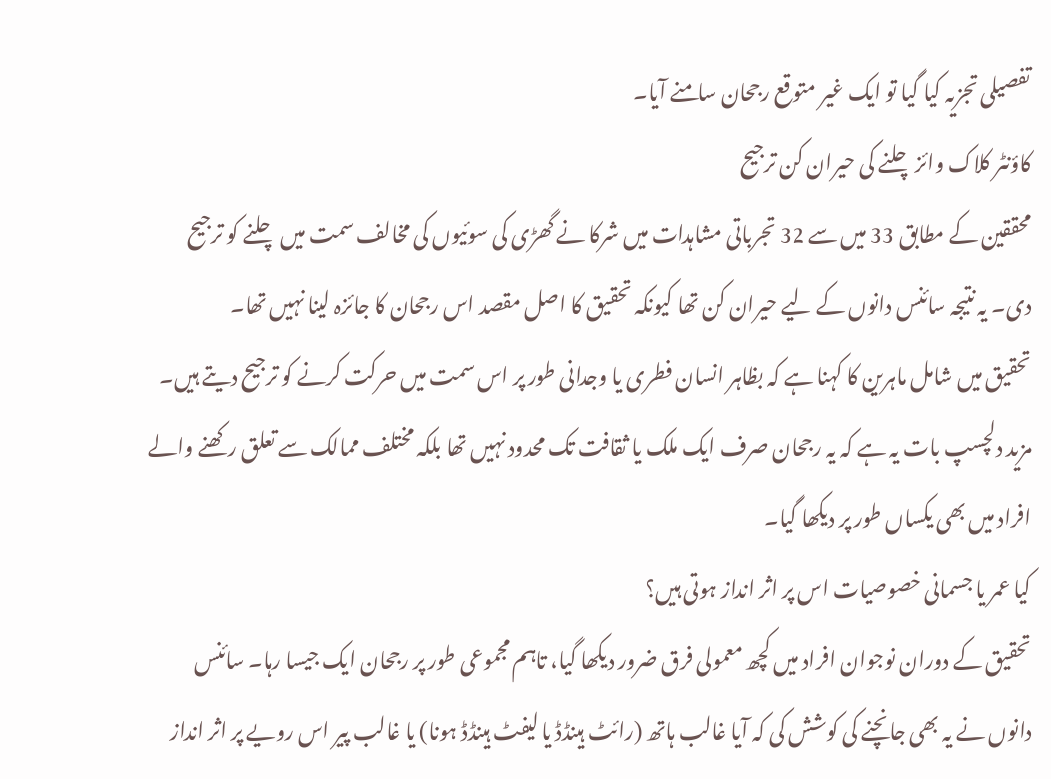تفصیلی تجزیہ کیا گیا تو ایک غیر متوقع رجحان سامنے آیا۔
کاؤنٹر کلاک وائز چلنے کی حیران کن ترجیح
محققین کے مطابق 33 میں سے 32 تجرباتی مشاہدات میں شرکا نے گھڑی کی سوئیوں کی مخالف سمت میں چلنے کو ترجیح دی۔ یہ نتیجہ سائنس دانوں کے لیے حیران کن تھا کیونکہ تحقیق کا اصل مقصد اس رجحان کا جائزہ لینا نہیں تھا۔
تحقیق میں شامل ماہرین کا کہنا ہے کہ بظاہر انسان فطری یا وجدانی طور پر اس سمت میں حرکت کرنے کو ترجیح دیتے ہیں۔ مزید دلچسپ بات یہ ہے کہ یہ رجحان صرف ایک ملک یا ثقافت تک محدود نہیں تھا بلکہ مختلف ممالک سے تعلق رکھنے والے افراد میں بھی یکساں طور پر دیکھا گیا۔
کیا عمر یا جسمانی خصوصیات اس پر اثر انداز ہوتی ہیں؟
تحقیق کے دوران نوجوان افراد میں کچھ معمولی فرق ضرور دیکھا گیا، تاہم مجموعی طور پر رجحان ایک جیسا رہا۔ سائنس دانوں نے یہ بھی جانچنے کی کوشش کی کہ آیا غالب ہاتھ (رائٹ ہینڈڈ یا لیفٹ ہینڈڈ ہونا) یا غالب پیر اس رویے پر اثر انداز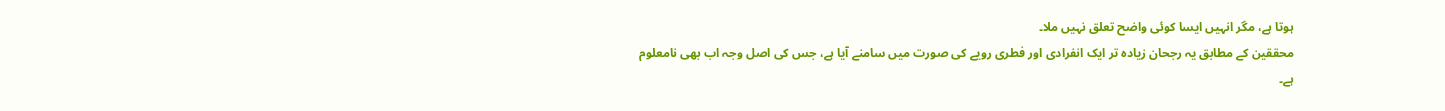ہوتا ہے، مگر انہیں ایسا کوئی واضح تعلق نہیں ملا۔
محققین کے مطابق یہ رجحان زیادہ تر ایک انفرادی اور فطری رویے کی صورت میں سامنے آیا ہے، جس کی اصل وجہ اب بھی نامعلوم ہے۔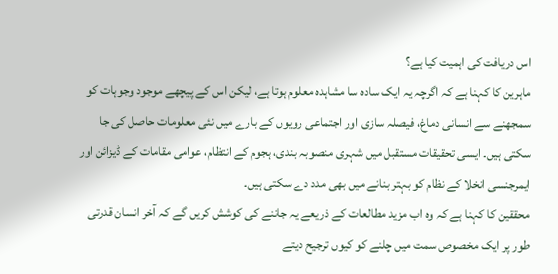اس دریافت کی اہمیت کیا ہے؟
ماہرین کا کہنا ہے کہ اگرچہ یہ ایک سادہ سا مشاہدہ معلوم ہوتا ہے، لیکن اس کے پیچھے موجود وجوہات کو سمجھنے سے انسانی دماغ، فیصلہ سازی اور اجتماعی رویوں کے بارے میں نئی معلومات حاصل کی جا سکتی ہیں۔ ایسی تحقیقات مستقبل میں شہری منصوبہ بندی، ہجوم کے انتظام، عوامی مقامات کے ڈیزائن اور ایمرجنسی انخلا کے نظام کو بہتر بنانے میں بھی مدد دے سکتی ہیں۔
محققین کا کہنا ہے کہ وہ اب مزید مطالعات کے ذریعے یہ جاننے کی کوشش کریں گے کہ آخر انسان قدرتی طور پر ایک مخصوص سمت میں چلنے کو کیوں ترجیح دیتے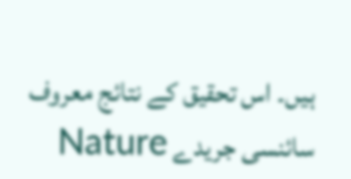ہیں۔ اس تحقیق کے نتائج معروف سائنسی جریدے Nature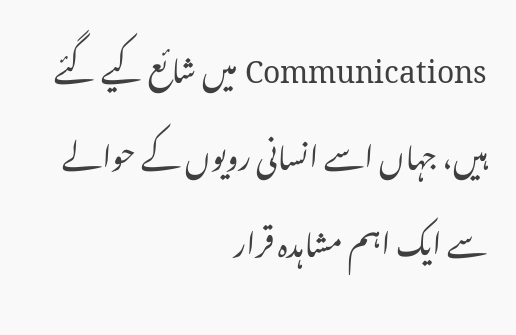Communications میں شائع کیے گئے ہیں، جہاں اسے انسانی رویوں کے حوالے سے ایک اہم مشاہدہ قرار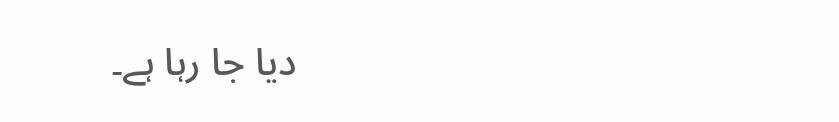دیا جا رہا ہے۔